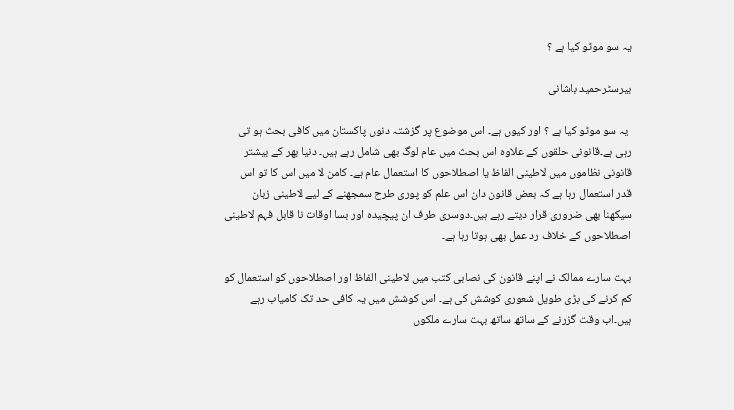یہ سو موٹو کیا ہے ؟

بیرسٹرحمید باشانی

 یہ سو موٹو کیا ہے ؟ اور کیوں ہے۔ اس موضوع پر گزشتہ دنوں پاکستان میں کافی بحث ہو تی رہی ہے۔قانونی حلقوں کے علاوہ اس بحث میں عام لوگ بھی شامل رہے ہیں۔ دنیا بھر کے بیشتر قانونی نظاموں میں لاطینی الفاظ یا اصطلاحوں کا استعمال عام ہے۔ کامن لا میں اس کا تو اس قدر استعمال رہا ہے کہ بعض قانون دان اس علم کو پوری طرح سمجھنے کے لیے لاطینی زبان سیکھنا بھی ضروری قرار دیتے رہے ہیں۔دوسری طرف ان پیچیدہ اور بسا اوقات نا قابل فہم لاطینی اصطلاحوں کے خلاف رد عمل بھی ہوتا رہا ہے۔

بہت سارے ممالک نے اپنے قانون کی نصابی کتب میں لاطینی الفاظ اور اصطلاحوں کو استعمال کو کم کرنے کی بڑی طویل شعوری کوشش کی ہے۔ اس کوشش میں یہ کافی حد تک کامیاب رہے ہیں۔اب وقت گزرنے کے ساتھ ساتھ بہت سارے ملکوں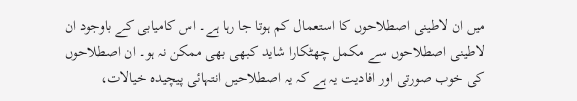میں ان لاطینی اصطلاحوں کا استعمال کم ہوتا جا رہا ہے۔ اس کامیابی کے باوجود ان لاطینی اصطلاحوں سے مکمل چھٹکارا شاید کبھی بھی ممکن نہ ہو۔ ان اصطلاحوں کی خوب صورتی اور افادیت یہ ہے کہ یہ اصطلاحیں انتہائی پیچیدہ خیالات،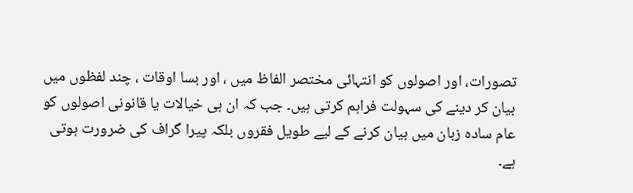تصورات، اور اصولوں کو انتہائی مختصر الفاظ میں ، اور بسا اوقات ، چند لفظوں میں بیان کر دینے کی سہولت فراہم کرتی ہیں۔ جب کہ ان ہی خیالات یا قانونی اصولوں کو عام سادہ زبان میں بیان کرنے کے لیے طویل فقروں بلکہ پیرا گراف کی ضرورت ہوتی ہے۔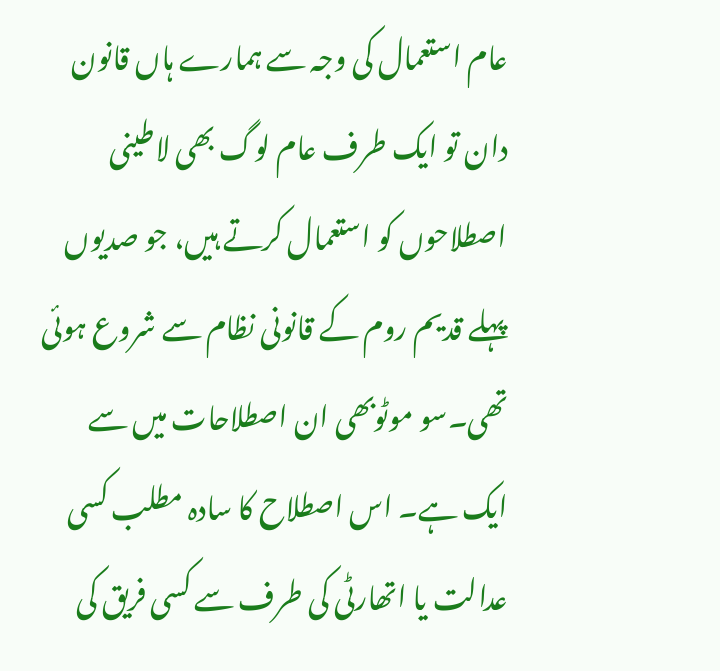عام استعمال کی وجہ سے ہمارے ہاں قانون دان تو ایک طرف عام لوگ بھی لاطینی اصطلاحوں کو استعمال کرتے ہیں، جو صدیوں پہلے قدیم روم کے قانونی نظام سے شروع ہوئی تھی۔سو موٹوبھی ان اصطلاحات میں سے ایک ہے۔ اس اصطلاح کا سادہ مطلب کسی عدالت یا اتھارٹی کی طرف سے کسی فریق کی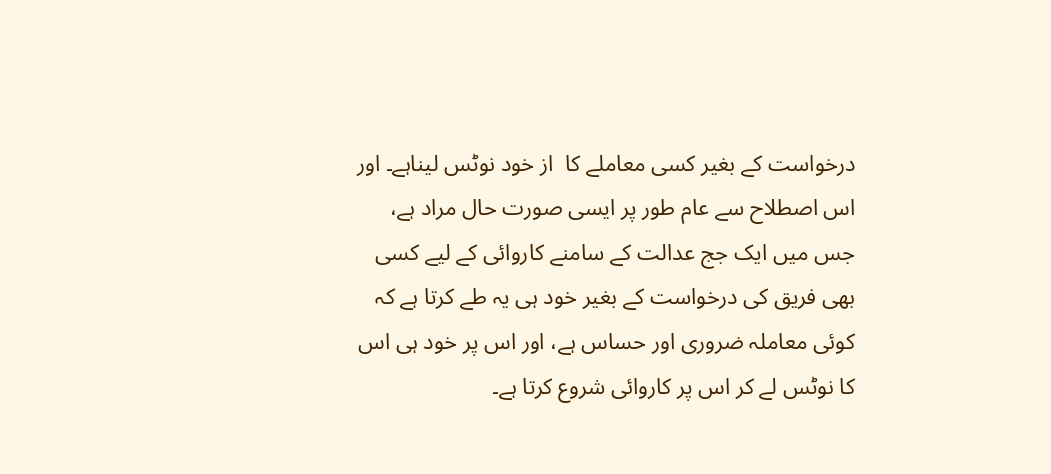درخواست کے بغیر کسی معاملے کا  از خود نوٹس لیناہے۔ اور اس اصطلاح سے عام طور پر ایسی صورت حال مراد ہے، جس میں ایک جج عدالت کے سامنے کاروائی کے لیے کسی بھی فریق کی درخواست کے بغیر خود ہی یہ طے کرتا ہے کہ کوئی معاملہ ضروری اور حساس ہے، اور اس پر خود ہی اس کا نوٹس لے کر اس پر کاروائی شروع کرتا ہے۔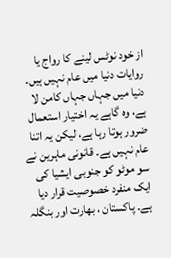از خود نوٹس لینے کا رواج یا روایات دنیا میں عام نہیں ہیں۔ دنیا میں جہاں جہاں کامن لا ہے، وہ گاہے یہ اختیار استعمال ضرور ہوتا رہا ہے، لیکن یہ اتنا عام نہیں ہے۔ قانونی ماہرین نے سو موٹو کو جنوبی ایشیا کی ایک منفرد خصوصیت قرار دیا ہے۔ پاکستان ، بھارت اور بنگلہ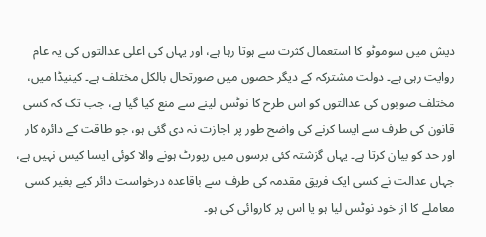دیش میں سوموٹو کا استعمال کثرت سے ہوتا رہا ہے، اور یہاں کی اعلی عدالتوں کی یہ عام روایت رہی ہے۔ دولت مشترکہ کے دیگر حصوں میں صورتحال بالکل مختلف ہے۔ کینیڈا میں، مختلف صوبوں کی عدالتوں کو اس طرح کا نوٹس لینے سے منع کیا گیا ہے، جب تک کہ کسی قانون کی طرف سے ایسا کرنے کی واضح طور پر اجازت نہ دی گئی ہو، جو طاقت کے دائرہ کار اور حد کو بیان کرتا ہے۔ یہاں گزشتہ کئی برسوں میں رپورٹ ہونے والا کوئی ایسا کیس نہیں ہے، جہاں عدالت نے کسی ایک فریق مقدمہ کی طرف سے باقاعدہ درخواست دائر کیے بغیر کسی معاملے کا از خود نوٹس لیا ہو یا اس پر کاروائی کی ہو۔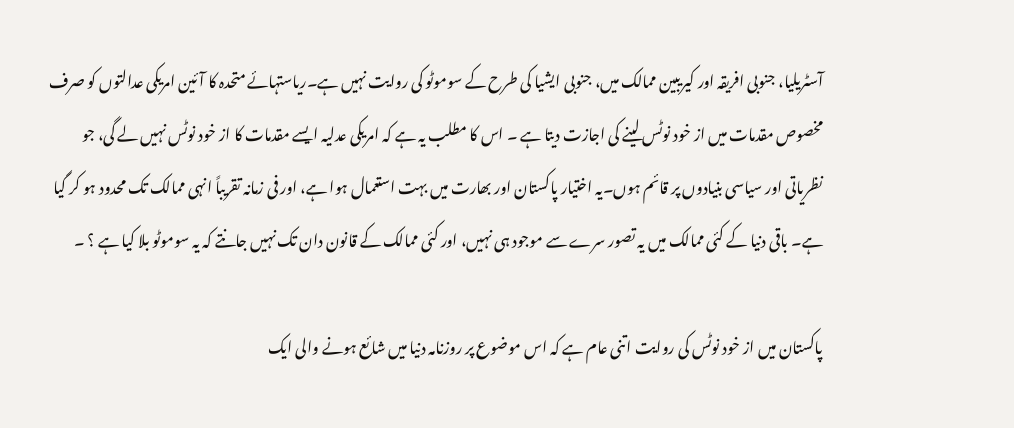آسٹریلیا، جنوبی افریقہ اور کیریبین ممالک میں، جنوبی ایشیا کی طرح کے سوموٹو کی روایت نہیں ہے۔ریاستہائے متحدہ کا آئین امریکی عدالتوں کو صرف مخصوص مقدمات میں از خود نوٹس لینے کی اجازت دیتا ہے ۔ اس کا مطلب یہ ہے کہ امریکی عدلیہ ایسے مقدمات کا از خود نوٹس نہیں لے گی، جو نظریاتی اور سیاسی بنیادوں پر قائم ہوں۔یہ اختیار پاکستان اور بھارت میں بہت استعمال ہوا ہے، اور فی زمانہ تقریباً انہی ممالک تک محدود ہو کر گیا ہے۔ باقی دنیا کے کئی ممالک میں یہ تصور سرے سے موجود ہی نہیں، اور کئی ممالک کے قانون دان تک نہیں جانتے کہ یہ سوموٹو بلا کیا ہے ؟ ۔

پاکستان میں از خود نوٹس کی روایت اتنی عام ہے کہ اس موضوع پر روزنامہ دنیا میں شائع ہونے والی ایک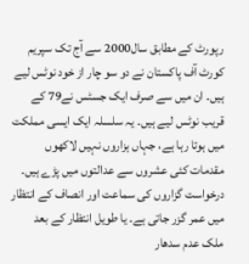رپورٹ کے مطابق سال2000 سے آج تک سپریم کورٹ آف پاکستان نے دو سو چار از خود نوٹس لیے ہیں۔ ان میں سے صرف ایک جسٹس نے79 کے قریب نوٹس لیے ہیں۔ یہ سلسلہ ایک ایسی مملکت میں ہوتا رہا ہے، جہاں ہزاروں نہیں لاکھوں مقدمات کئی عشروں سے عدالتوں میں پڑے ہیں۔ درخواست گزاروں کی سماعت اور انصاف کے انتظار میں عمر گزر جاتی ہے۔ یا طویل انتظار کے بعد ملک عدم سدھار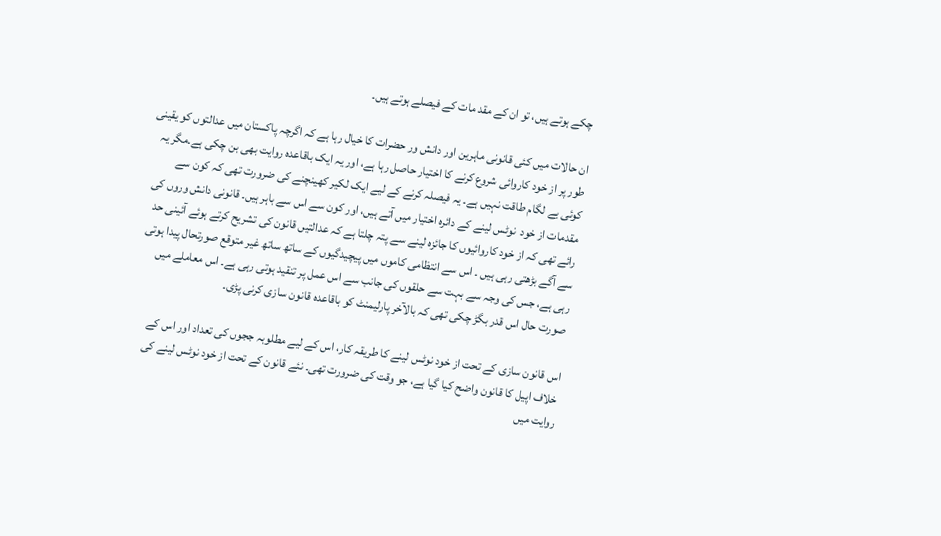چکے ہوتے ہیں، تو ان کے مقد مات کے فیصلے ہوتے ہیں۔

ان حالات میں کئی قانونی ماہرین اور دانش ور حضرات کا خیال رہا ہے کہ اگرچہ پاکستان میں عدالتوں کو یقینی طور پر از خود کاروائی شروع کرنے کا اختیار حاصل رہا ہے، اور یہ ایک باقاعدہ روایت بھی بن چکی ہے۔مگر یہ کوئی بے لگام طاقت نہیں ہے۔ یہ فیصلہ کرنے کے لیے ایک لکیر کھینچنے کی ضرورت تھی کہ کون سے مقدمات از خود  نوٹس لینے کے دائرہ اختیار میں آتے ہیں، اور کون سے اس سے باہر ہیں۔ قانونی دانش وروں کی رائے تھی کہ از خود کاروائیوں کا جائزہ لینے سے پتہ چلتا ہے کہ عدالتیں قانون کی تشریح کرتے ہوئے آئینی حد سے آگے بڑھتی رہی ہیں ۔ اس سے انتظامی کاموں میں پیچیدگیوں کے ساتھ ساتھ غیر متوقع صورتحال پیدا ہوتی رہی ہے، جس کی وجہ سے بہت سے حلقوں کی جانب سے اس عمل پر تنقید ہوتی رہی ہے۔ اس معاملے میں صورت حال اس قدر بگڑ چکی تھی کہ بالآخر پارلیمنٹ کو باقاعدہ قانون سازی کرنی پڑی۔

اس قانون سازی کے تحت از خود نوٹس لینے کا طریقہ کار، اس کے لیے مطلوبہ ججوں کی تعداد اور اس کے خلاف اپیل کا قانون واضح کیا گیا ہے، جو وقت کی ضرورت تھی۔ نئے قانون کے تحت از خود نوٹس لینے کی روایت میں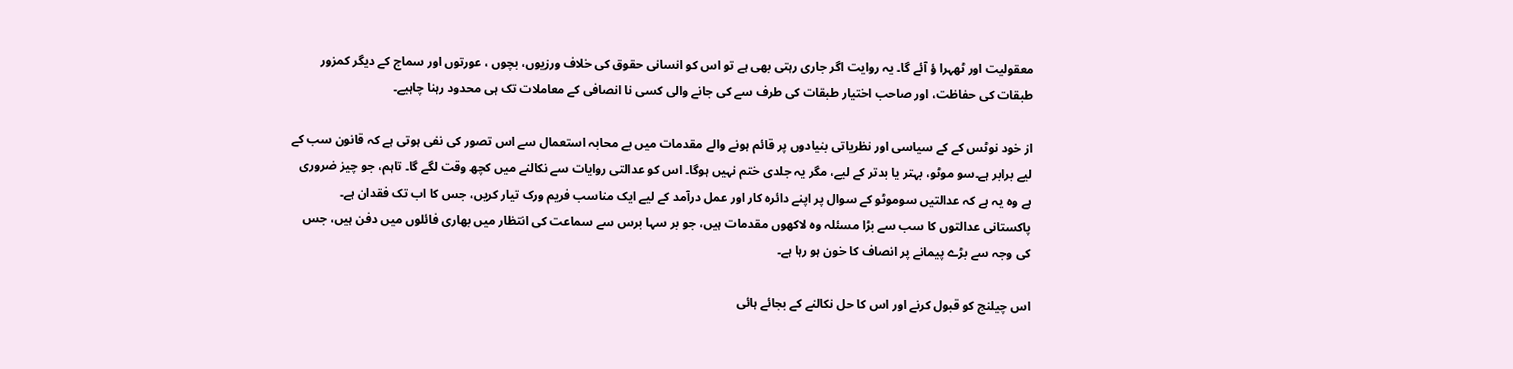معقولیت اور ٹھہرا ؤ آئے گا۔ یہ روایت اگر جاری رہتی بھی ہے تو اس کو انسانی حقوق کی خلاف ورزیوں، بچوں ، عورتوں اور سماج کے دیگر کمزور طبقات کی حفاظت، اور صاحب اختیار طبقات کی طرف سے کی جانے والی کسی نا انصافی کے معاملات تک ہی محدود رہنا چاہیے۔

از خود نوٹس کے کے سیاسی اور نظریاتی بنیادوں پر قائم ہونے والے مقدمات میں بے محابہ استعمال سے اس تصور کی نفی ہوتی ہے کہ قانون سب کے لیے برابر ہے۔سو موٹو، بہتر یا بدتر کے لیے، مگر یہ جلدی ختم نہیں ہوگا۔ اس کو عدالتی روایات سے نکالنے میں کچھ وقت لگے گا۔ تاہم، جو چیز ضروری ہے وہ یہ ہے کہ عدالتیں سوموٹو کے سوال پر اپنے دائرہ کار اور عمل درآمد کے لیے ایک مناسب فریم ورک تیار کریں، جس کا اب تک فقدان ہے۔ پاکستانی عدالتوں کا سب سے بڑا مسئلہ وہ لاکھوں مقدمات ہیں، جو بر سہا برس سے سماعت کی انتظار میں بھاری فائلوں میں دفن ہیں، جس کی وجہ سے بڑے پیمانے پر انصاف کا خون ہو رہا ہے۔

اس چیلنج کو قبول کرنے اور اس کا حل نکالنے کے بجائے ہائی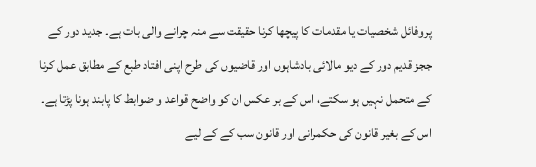پروفائل شخصیات یا مقدمات کا پیچھا کرنا حقیقت سے منہ چرانے والی بات ہے۔ جدید دور کے ججز قدیم دور کے دیو مالائی بادشاہوں اور قاضیوں کی طرح اپنی افتاد طبع کے مطابق عمل کرنا کے متحمل نہیں ہو سکتے، اس کے بر عکس ان کو واضح قواعد و ضوابط کا پابند ہونا پڑتا ہے۔ اس کے بغیر قانون کی حکمرانی اور قانون سب کے کے لیے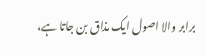برابر والا اصول ایک مذاق بن جاتا ہے،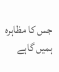جس کا مظاہرہ ہمیں گاہے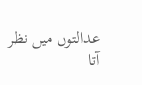عدالتوں میں نظر آتا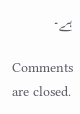ہے۔

Comments are closed.